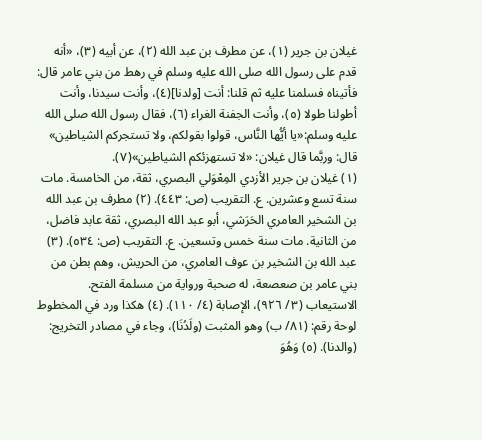غيلان بن جرير (١)، عن مطرف بن عبد الله (٢)، عن أبيه (٣)، «أنه قدم على رسول الله صلى الله عليه وسلم في رهط من بني عامر قال: فأتيناه فسلمنا عليه ثم قلنا: أنت [ولدنا](٤)، وأنت سيدنا، وأنت أطولنا طولا (٥)، وأنت الجفنة الغراء (٦)، فقال رسول الله صلى الله عليه وسلم:«يا أيُّها النَّاس، قولوا بقولكم، ولا تستجركم الشياطين» قال: وربَّما قال غيلان: «لا تستهزئكم الشياطين»(٧).
(١) غيلان بن جرير الأزدي المِعْوَلي البصري، ثقة، من الخامسة. مات سنة تسع وعشرين. ع. التقريب (ص: ٤٤٣). (٢) مطرف بن عبد الله بن الشخير العامري الحَرَشي، أبو عبد الله البصري، ثقة عابد فاضل، من الثانية. مات سنة خمس وتسعين. ع. التقريب (ص: ٥٣٤). (٣) عبد الله بن الشخير بن عوف العامري، من الحريش، وهم بطن من بني عامر بن صعصعة، له صحبة ورواية من مسلمة الفتح. الاستيعاب (٣/ ٩٢٦)، الإصابة (٤/ ١١٠). (٤) هكذا ورد في المخطوط لوحة رقم: (٨١/ ب) وهو المثبت (ولَدُنَا)، وجاء في مصادر التخريج: (والدنا). (٥) وَهُوَ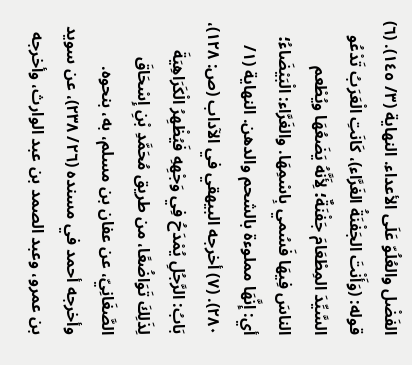الفَضْل والعُلُوّ عَلَى الأعداء. النهاية (٣/ ١٤٥). (٦) قوله: (وَأَنْتَ الجَفْنَةُ الغَرَّاء)، كَانَتِ الْعَرَبُ تَدْعُو السَّيِّدَ المِطْعَامَ جَفْنَةٌ؛ لِأَنَّهُ يَضَعُهَا ويُطْعم الناسَ فِيهَا فَسُمي بِاسْمِهَا. والغَرَّاء: الْبَيْضَاءُ؛ أي: إِنَّهَا مملوءة بالشحم والدهن. النهاية (١/ ٢٨٠). (٧) أخرجه البيهقي في الآداب (ص: ١٢٨)، بَابُ: الرَّجُلِ يُمْدَحُ فِي وَجْهِهِ فَيُظْهِرُ الْكَرَاهِيَةَ لِذَلِكَ تَوَاضُعًا، من طريق مُحَمَّدِ بْنِ إِسْحَاقَ الصَّغَانِيّ، عن عفان بن مسلم، به، بنحوه. وأخرجه أحمد في مسنده (٢٦/ ٢٣٨)، عن سويد بن عمرو، وعبد الصمد بن عبد الوارث، وأخرجه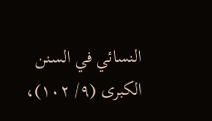النسائي في السنن الكبرى (٩/ ١٠٢)،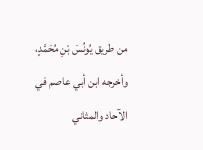من طريق يُونُسَ بْنِ مُحَمَّدٍ، وأخرجه ابن أبي عاصم في الآحاد والمثاني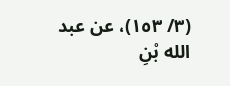(٣/ ١٥٣)، عن عبد الله بْنِ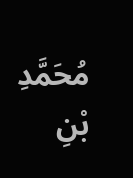مُحَمَّدِ بْنِ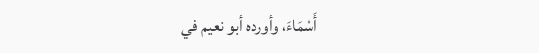أَسْمَاءَ، وأورده أبو نعيم في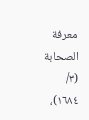معرفة الصحابة (٣/ ١٦٨٤)،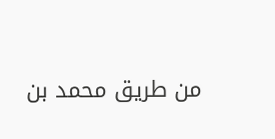من طريق محمد بن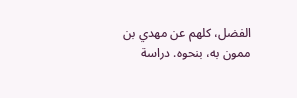الفضل، كلهم عن مهدي بن ممون به، بنحوه. دراسة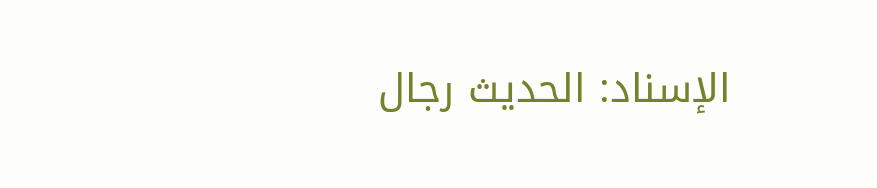الإسناد: الحديث رجال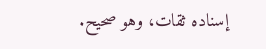إسناده ثقات، وهو صحيح.